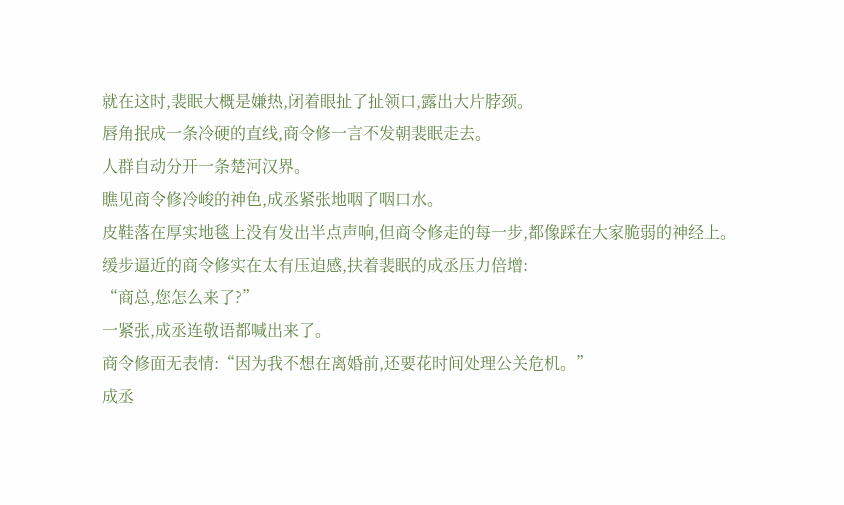就在这时,裴眠大概是嫌热,闭着眼扯了扯领口,露出大片脖颈。
唇角抿成一条冷硬的直线,商令修一言不发朝裴眠走去。
人群自动分开一条楚河汉界。
瞧见商令修冷峻的神色,成丞紧张地咽了咽口水。
皮鞋落在厚实地毯上没有发出半点声响,但商令修走的每一步,都像踩在大家脆弱的神经上。
缓步逼近的商令修实在太有压迫感,扶着裴眠的成丞压力倍增:
“商总,您怎么来了?”
一紧张,成丞连敬语都喊出来了。
商令修面无表情:“因为我不想在离婚前,还要花时间处理公关危机。”
成丞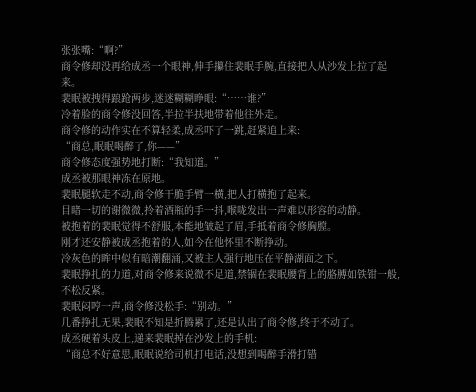张张嘴:“啊?”
商令修却没再给成丞一个眼神,伸手攥住裴眠手腕,直接把人从沙发上拉了起来。
裴眠被拽得踉跄两步,迷迷糊糊睁眼:“……谁?”
冷着脸的商令修没回答,半拉半扶地带着他往外走。
商令修的动作实在不算轻柔,成丞吓了一跳,赶紧追上来:
“商总,眠眠喝醉了,你——”
商令修态度强势地打断:“我知道。”
成丞被那眼神冻在原地。
裴眠腿软走不动,商令修干脆手臂一横,把人打横抱了起来。
目睹一切的谢微微,拎着酒瓶的手一抖,喉咙发出一声难以形容的动静。
被抱着的裴眠觉得不舒服,本能地皱起了眉,手抵着商令修胸膛。
刚才还安静被成丞抱着的人,如今在他怀里不断挣动。
冷灰色的眸中似有暗潮翻涌,又被主人强行地压在平静湖面之下。
裴眠挣扎的力道,对商令修来说微不足道,禁锢在裴眠腰背上的胳膊如铁钳一般,不松反紧。
裴眠闷哼一声,商令修没松手:“别动。”
几番挣扎无果,裴眠不知是折腾累了,还是认出了商令修,终于不动了。
成丞硬着头皮上,递来裴眠掉在沙发上的手机:
“商总不好意思,眠眠说给司机打电话,没想到喝醉手滑打错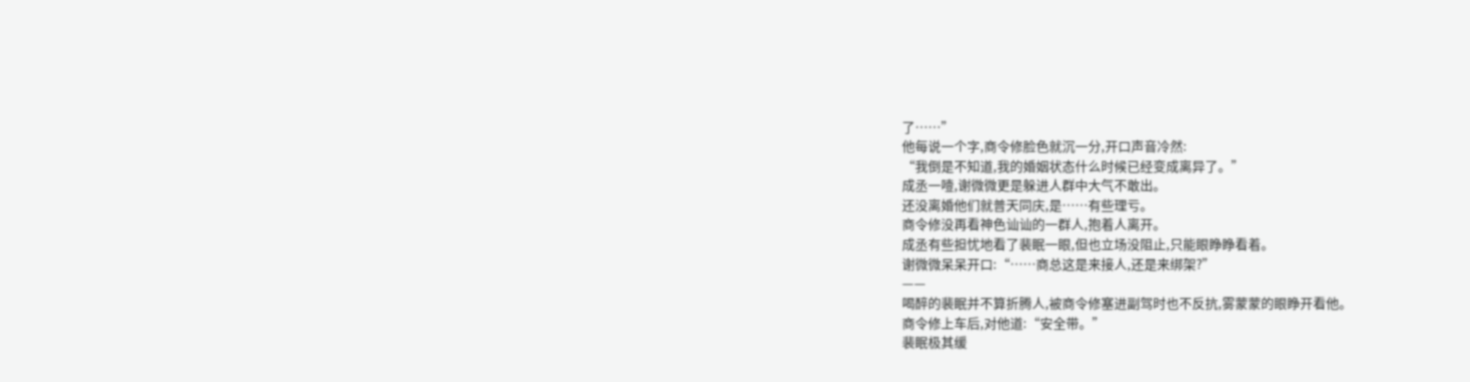了……”
他每说一个字,商令修脸色就沉一分,开口声音冷然:
“我倒是不知道,我的婚姻状态什么时候已经变成离异了。”
成丞一噎,谢微微更是躲进人群中大气不敢出。
还没离婚他们就普天同庆,是……有些理亏。
商令修没再看神色讪讪的一群人,抱着人离开。
成丞有些担忧地看了裴眠一眼,但也立场没阻止,只能眼睁睁看着。
谢微微呆呆开口:“……商总这是来接人,还是来绑架?”
——
喝醉的裴眠并不算折腾人,被商令修塞进副驾时也不反抗,雾蒙蒙的眼睁开看他。
商令修上车后,对他道:“安全带。”
裴眠极其缓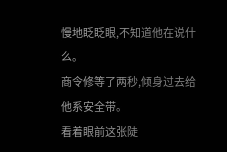慢地眨眨眼,不知道他在说什么。
商令修等了两秒,倾身过去给他系安全带。
看着眼前这张陡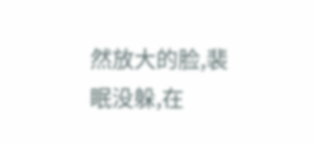然放大的脸,裴眠没躲,在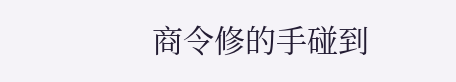商令修的手碰到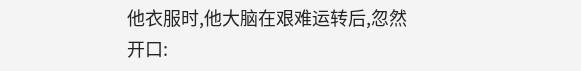他衣服时,他大脑在艰难运转后,忽然开口: